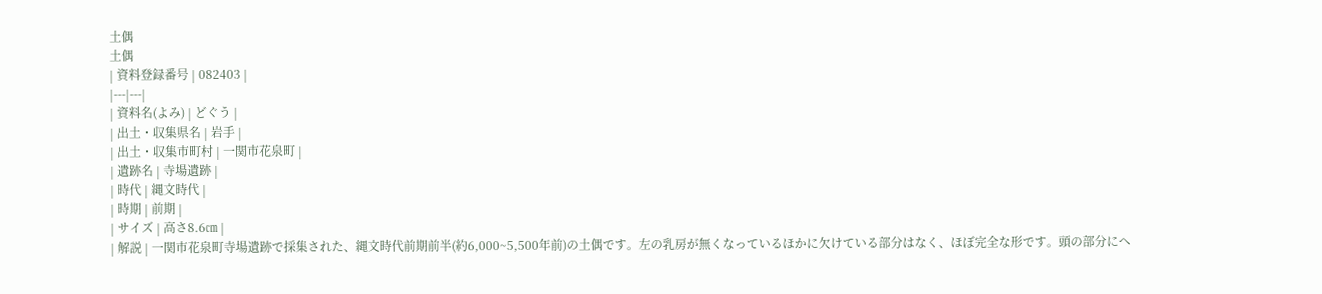土偶
土偶
| 資料登録番号 | 082403 |
|---|---|
| 資料名(よみ) | どぐう |
| 出土・収集県名 | 岩手 |
| 出土・収集市町村 | 一関市花泉町 |
| 遺跡名 | 寺場遺跡 |
| 時代 | 縄文時代 |
| 時期 | 前期 |
| サイズ | 高さ8.6㎝ |
| 解説 | 一関市花泉町寺場遺跡で採集された、縄文時代前期前半(約6,000~5,500年前)の土偶です。左の乳房が無くなっているほかに欠けている部分はなく、ほぼ完全な形です。頭の部分にへ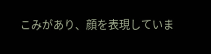こみがあり、顔を表現していま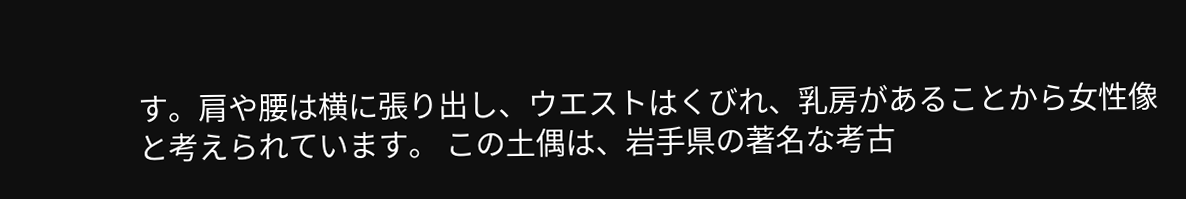す。肩や腰は横に張り出し、ウエストはくびれ、乳房があることから女性像と考えられています。 この土偶は、岩手県の著名な考古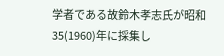学者である故鈴木孝志氏が昭和35(1960)年に採集し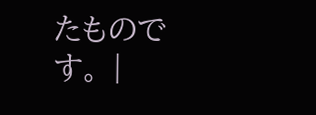たものです。 |